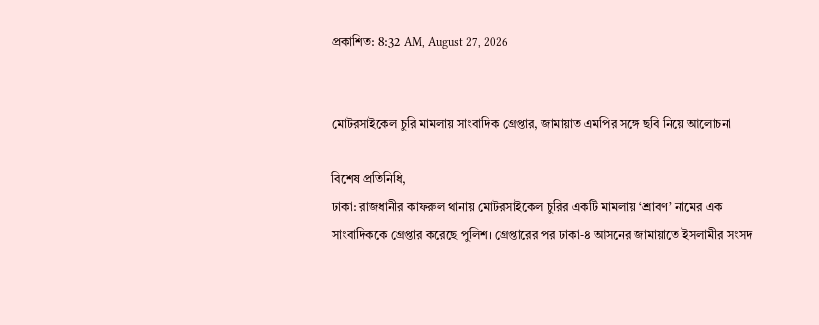প্রকাশিত: 8:32 AM, August 27, 2026


মোটরসাইকেল চুরি মামলায় সাংবাদিক গ্রেপ্তার, জামায়াত এমপির সঙ্গে ছবি নিয়ে আলোচনা

বিশেষ প্রতিনিধি,
ঢাকা: রাজধানীর কাফরুল থানায় মোটরসাইকেল চুরির একটি মামলায় ‘শ্রাবণ’ নামের এক সাংবাদিককে গ্রেপ্তার করেছে পুলিশ। গ্রেপ্তারের পর ঢাকা-৪ আসনের জামায়াতে ইসলামীর সংসদ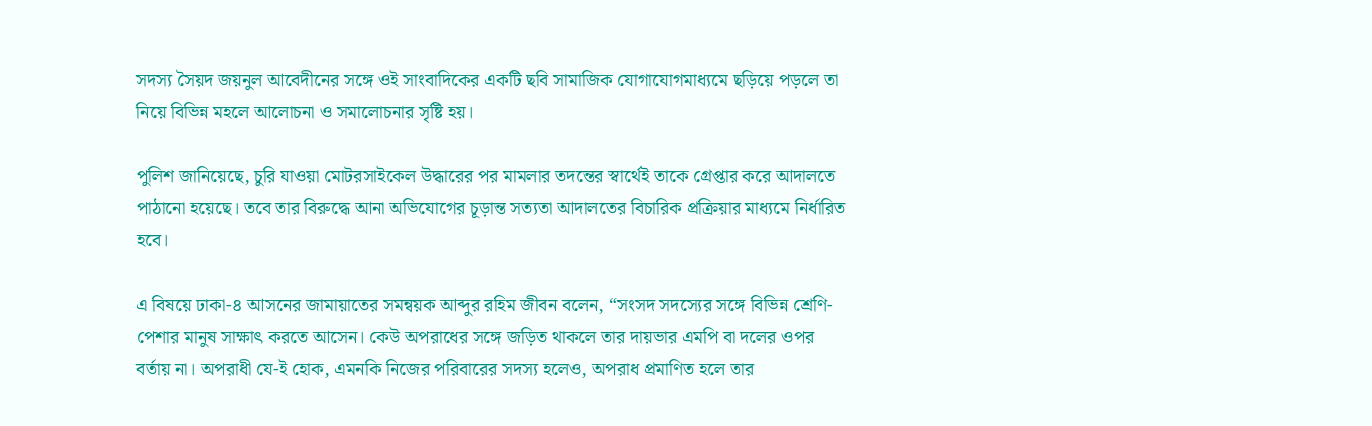সদস্য সৈয়দ জয়নুল আবেদীনের সঙ্গে ওই সাংবাদিকের একটি ছবি সামাজিক যোগাযোগমাধ্যমে ছড়িয়ে পড়লে তা নিয়ে বিভিন্ন মহলে আলোচনা ও সমালোচনার সৃষ্টি হয়।

পুলিশ জানিয়েছে, চুরি যাওয়া মোটরসাইকেল উদ্ধারের পর মামলার তদন্তের স্বার্থেই তাকে গ্রেপ্তার করে আদালতে পাঠানো হয়েছে। তবে তার বিরুদ্ধে আনা অভিযোগের চূড়ান্ত সত্যতা আদালতের বিচারিক প্রক্রিয়ার মাধ্যমে নির্ধারিত হবে।

এ বিষয়ে ঢাকা-৪ আসনের জামায়াতের সমন্বয়ক আব্দুর রহিম জীবন বলেন, “সংসদ সদস্যের সঙ্গে বিভিন্ন শ্রেণি-পেশার মানুষ সাক্ষাৎ করতে আসেন। কেউ অপরাধের সঙ্গে জড়িত থাকলে তার দায়ভার এমপি বা দলের ওপর বর্তায় না। অপরাধী যে-ই হোক, এমনকি নিজের পরিবারের সদস্য হলেও, অপরাধ প্রমাণিত হলে তার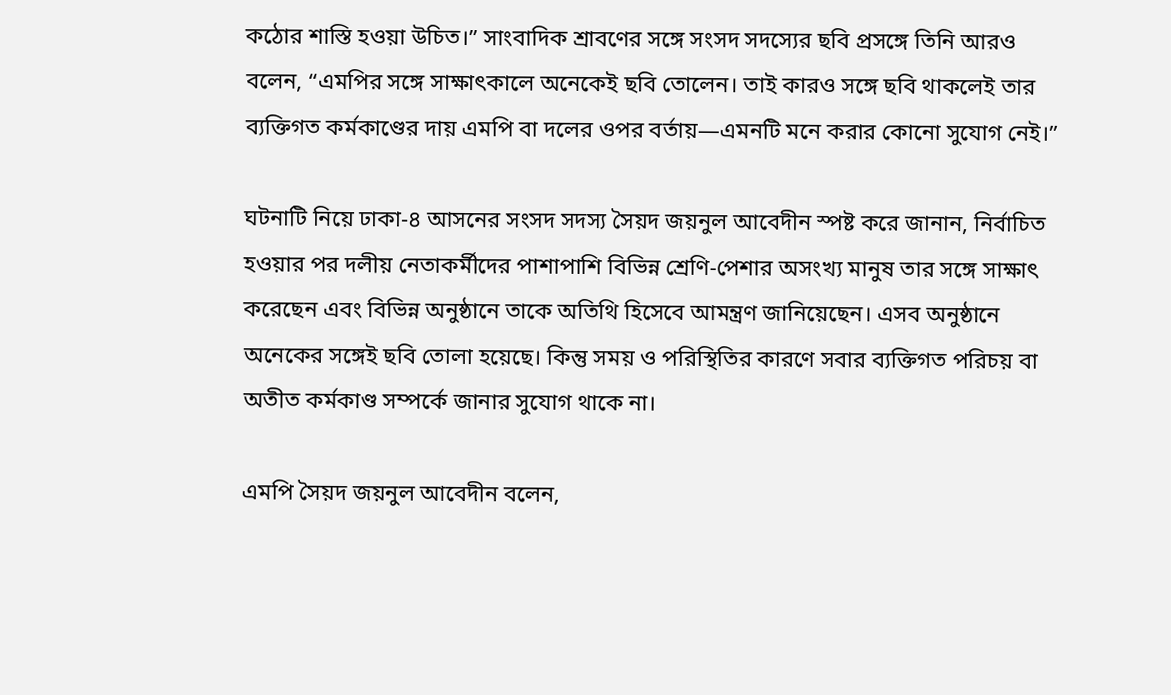কঠোর শাস্তি হওয়া উচিত।” সাংবাদিক শ্রাবণের সঙ্গে সংসদ সদস্যের ছবি প্রসঙ্গে তিনি আরও বলেন, “এমপির সঙ্গে সাক্ষাৎকালে অনেকেই ছবি তোলেন। তাই কারও সঙ্গে ছবি থাকলেই তার ব্যক্তিগত কর্মকাণ্ডের দায় এমপি বা দলের ওপর বর্তায়—এমনটি মনে করার কোনো সুযোগ নেই।”

ঘটনাটি নিয়ে ঢাকা-৪ আসনের সংসদ সদস্য সৈয়দ জয়নুল আবেদীন স্পষ্ট করে জানান, নির্বাচিত হওয়ার পর দলীয় নেতাকর্মীদের পাশাপাশি বিভিন্ন শ্রেণি-পেশার অসংখ্য মানুষ তার সঙ্গে সাক্ষাৎ করেছেন এবং বিভিন্ন অনুষ্ঠানে তাকে অতিথি হিসেবে আমন্ত্রণ জানিয়েছেন। এসব অনুষ্ঠানে অনেকের সঙ্গেই ছবি তোলা হয়েছে। কিন্তু সময় ও পরিস্থিতির কারণে সবার ব্যক্তিগত পরিচয় বা অতীত কর্মকাণ্ড সম্পর্কে জানার সুযোগ থাকে না।

এমপি সৈয়দ জয়নুল আবেদীন বলেন,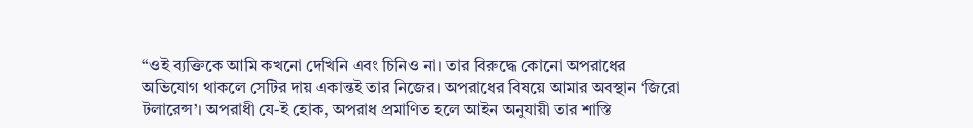“ওই ব্যক্তিকে আমি কখনো দেখিনি এবং চিনিও না। তার বিরুদ্ধে কোনো অপরাধের অভিযোগ থাকলে সেটির দায় একান্তই তার নিজের। অপরাধের বিষয়ে আমার অবস্থান ‘জিরো টলারেন্স’। অপরাধী যে-ই হোক, অপরাধ প্রমাণিত হলে আইন অনুযায়ী তার শাস্তি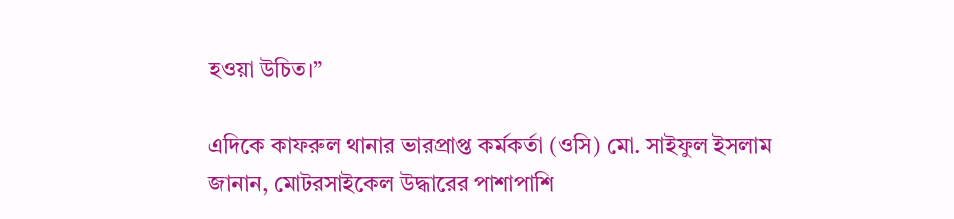হওয়া উচিত।”

এদিকে কাফরুল থানার ভারপ্রাপ্ত কর্মকর্তা (ওসি) মো. সাইফুল ইসলাম জানান, মোটরসাইকেল উদ্ধারের পাশাপাশি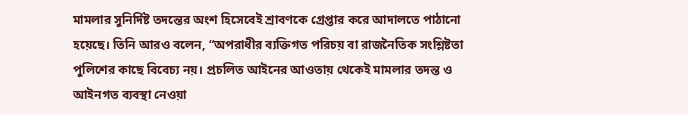মামলার সুনির্দিষ্ট তদন্তের অংশ হিসেবেই শ্রাবণকে গ্রেপ্তার করে আদালতে পাঠানো হয়েছে। তিনি আরও বলেন, “অপরাধীর ব্যক্তিগত পরিচয় বা রাজনৈতিক সংশ্লিষ্টতা পুলিশের কাছে বিবেচ্য নয়। প্রচলিত আইনের আওতায় থেকেই মামলার তদন্ত ও আইনগত ব্যবস্থা নেওয়া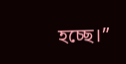হচ্ছে।”